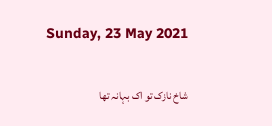Sunday, 23 May 2021

شاخ نازک تو اک بہانہ تھا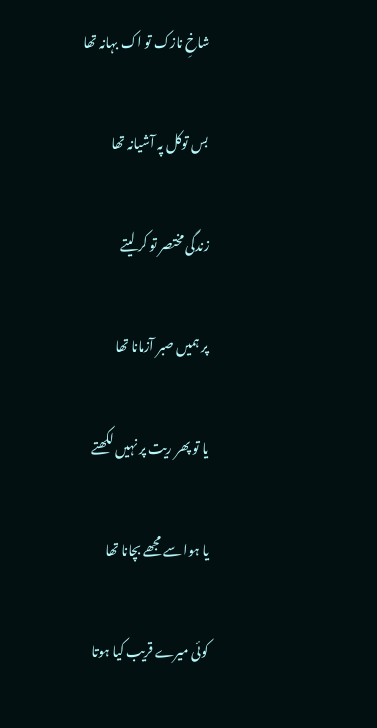شاخِ نازک تو اک بہانہ تھا

بس توکل پہ آشیانہ تھا

زندگی مختصر تو کر لیتے

پر ہمیں صبر آزمانا تھا

یا تو پھر ریت پر نہیں لکھتے

یا ہوا سے مجھے بچانا تھا

کوئی میرے قریب کیا ہوتا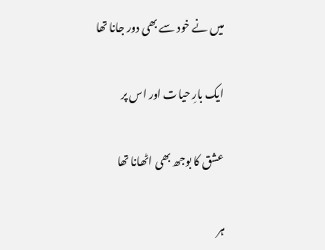میں نے خود سے بھی دور جانا تھا

ایک بارِ حیات اور اس پر

عشق کا بوجھ بھی اٹھانا تھا

ہر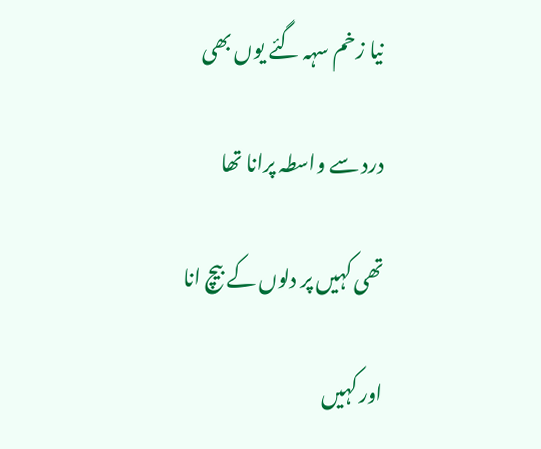نیا زخم سہہ گئے یوں بھی

درد سے واسطہ پرانا تھا

تھی کہیں پر دلوں کے بیچ انا

اور کہیں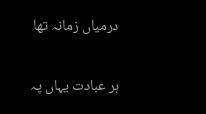درمیاں زمانہ تھا

ہر عبادت یہاں پہ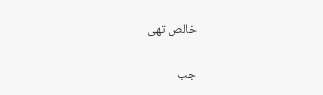خالص تھی

جب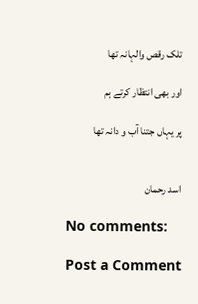تلک رقص والہانہ تھا

اور بھی انتظار کرتے ہم

پر یہاں جتنا آب و دانہ تھا


اسد رحمان

No comments:

Post a Comment